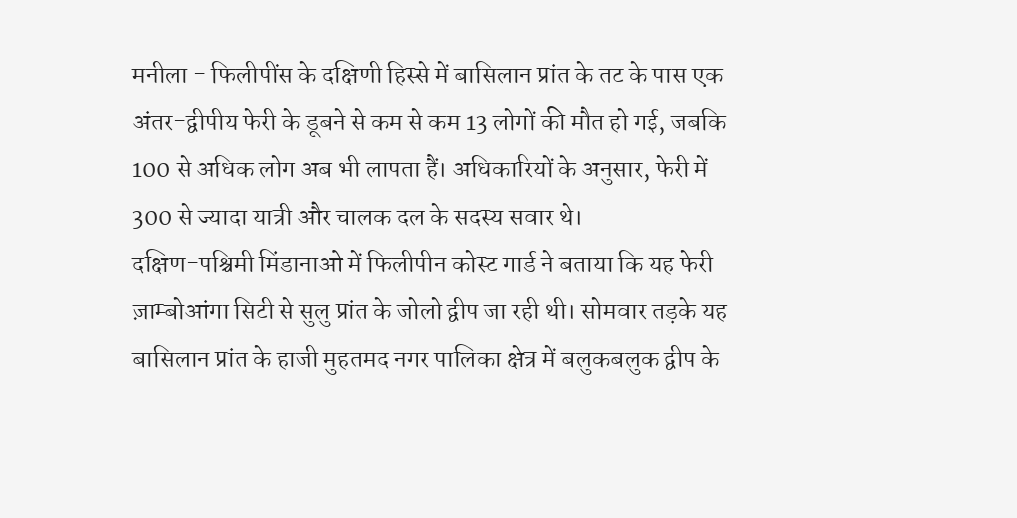मनीला - फिलीपींस के दक्षिणी हिस्से में बासिलान प्रांत के तट के पास एक अंतर-द्वीपीय फेरी के डूबने से कम से कम 13 लोगों की मौत हो गई, जबकि 100 से अधिक लोग अब भी लापता हैं। अधिकारियों के अनुसार, फेरी में 300 से ज्यादा यात्री और चालक दल के सदस्य सवार थे।
दक्षिण-पश्चिमी मिंडानाओ में फिलीपीन कोस्ट गार्ड ने बताया कि यह फेरी ज़ाम्बोआंगा सिटी से सुलु प्रांत के जोलो द्वीप जा रही थी। सोमवार तड़के यह बासिलान प्रांत के हाजी मुहतमद नगर पालिका क्षेत्र में बलुकबलुक द्वीप के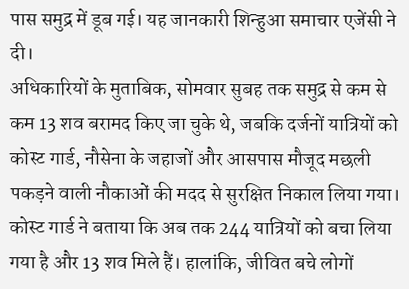पास समुद्र में डूब गई। यह जानकारी शिन्हुआ समाचार एजेंसी ने दी।
अधिकारियों के मुताबिक, सोमवार सुबह तक समुद्र से कम से कम 13 शव बरामद किए जा चुके थे, जबकि दर्जनों यात्रियों को कोस्ट गार्ड, नौसेना के जहाजों और आसपास मौजूद मछली पकड़ने वाली नौकाओं की मदद से सुरक्षित निकाल लिया गया।
कोस्ट गार्ड ने बताया कि अब तक 244 यात्रियों को बचा लिया गया है और 13 शव मिले हैं। हालांकि, जीवित बचे लोगों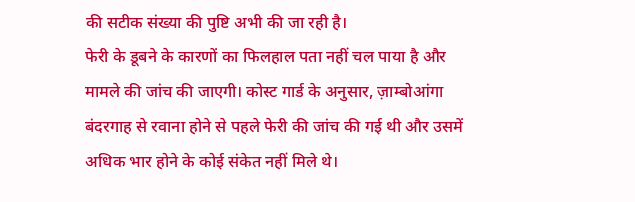की सटीक संख्या की पुष्टि अभी की जा रही है।
फेरी के डूबने के कारणों का फिलहाल पता नहीं चल पाया है और मामले की जांच की जाएगी। कोस्ट गार्ड के अनुसार, ज़ाम्बोआंगा बंदरगाह से रवाना होने से पहले फेरी की जांच की गई थी और उसमें अधिक भार होने के कोई संकेत नहीं मिले थे।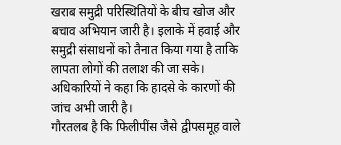खराब समुद्री परिस्थितियों के बीच खोज और बचाव अभियान जारी है। इलाके में हवाई और समुद्री संसाधनों को तैनात किया गया है ताकि लापता लोगों की तलाश की जा सके।
अधिकारियों ने कहा कि हादसे के कारणों की जांच अभी जारी है।
गौरतलब है कि फिलीपींस जैसे द्वीपसमूह वाले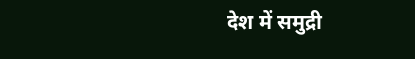देश में समुद्री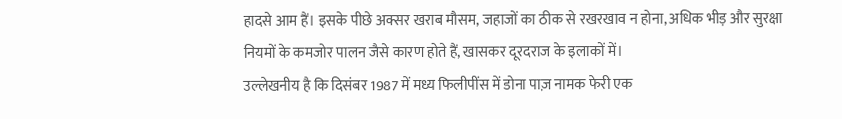हादसे आम हैं। इसके पीछे अक्सर खराब मौसम, जहाजों का ठीक से रखरखाव न होना, अधिक भीड़ और सुरक्षा नियमों के कमजोर पालन जैसे कारण होते हैं, खासकर दूरदराज के इलाकों में।
उल्लेखनीय है कि दिसंबर 1987 में मध्य फिलीपींस में डोना पाज़ नामक फेरी एक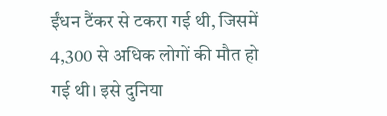ईंधन टैंकर से टकरा गई थी, जिसमें 4,300 से अधिक लोगों की मौत हो गई थी। इसे दुनिया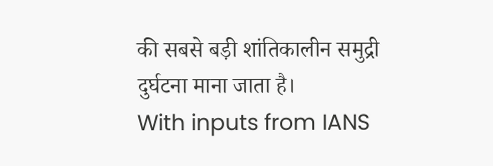की सबसे बड़ी शांतिकालीन समुद्री दुर्घटना माना जाता है।
With inputs from IANS